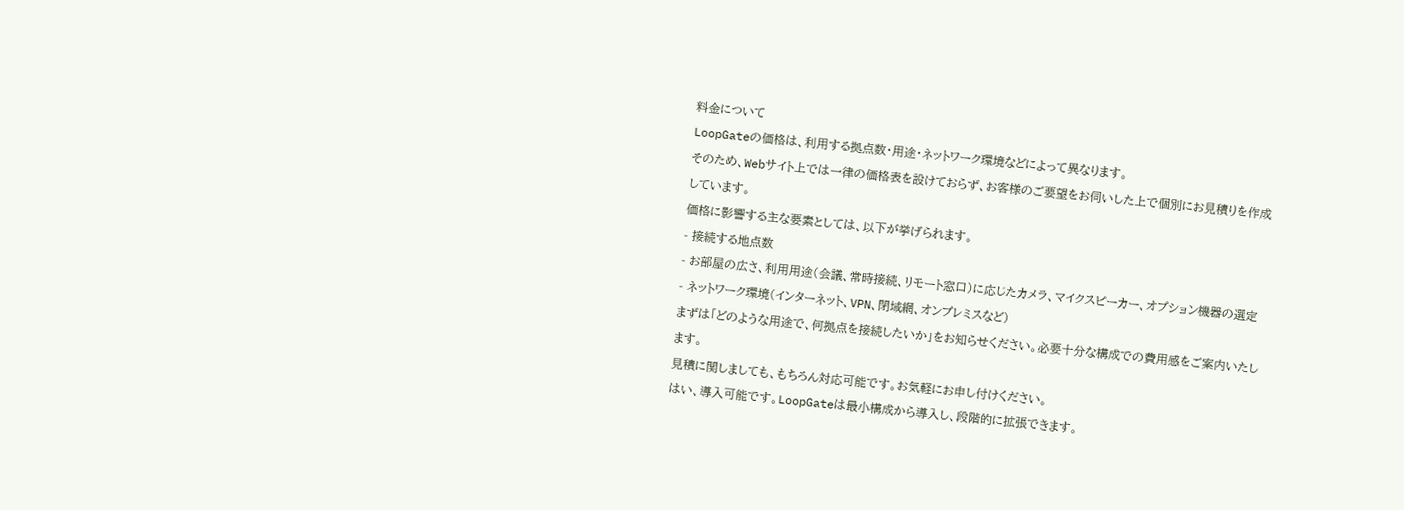料金について
LoopGateの価格は、利用する拠点数・用途・ネットワーク環境などによって異なります。
そのため、Webサイト上では一律の価格表を設けておらず、お客様のご要望をお伺いした上で個別にお見積りを作成しています。
価格に影響する主な要素としては、以下が挙げられます。
- 接続する地点数
- お部屋の広さ、利用用途(会議、常時接続、リモート窓口)に応じたカメラ、マイクスピーカー、オプション機器の選定
- ネットワーク環境(インターネット、VPN、閉域網、オンプレミスなど)
まずは「どのような用途で、何拠点を接続したいか」をお知らせください。必要十分な構成での費用感をご案内いたします。
見積に関しましても、もちろん対応可能です。お気軽にお申し付けください。
はい、導入可能です。LoopGateは最小構成から導入し、段階的に拡張できます。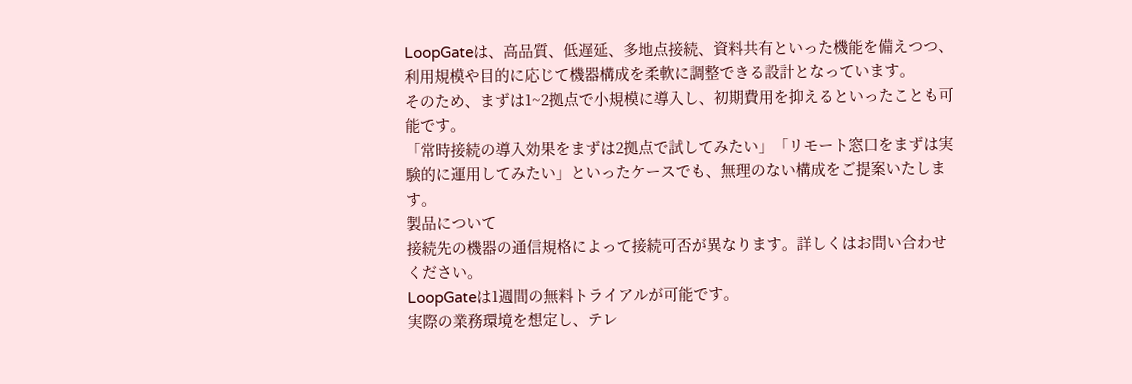LoopGateは、高品質、低遅延、多地点接続、資料共有といった機能を備えつつ、利用規模や目的に応じて機器構成を柔軟に調整できる設計となっています。
そのため、まずは1~2拠点で小規模に導入し、初期費用を抑えるといったことも可能です。
「常時接続の導入効果をまずは2拠点で試してみたい」「リモート窓口をまずは実験的に運用してみたい」といったケースでも、無理のない構成をご提案いたします。
製品について
接続先の機器の通信規格によって接続可否が異なります。詳しくはお問い合わせください。
LoopGateは1週間の無料トライアルが可能です。
実際の業務環境を想定し、テレ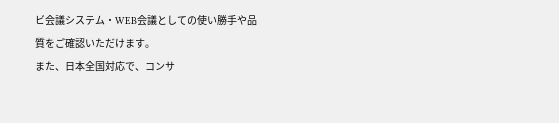ビ会議システム・WEB会議としての使い勝手や品質をご確認いただけます。
また、日本全国対応で、コンサ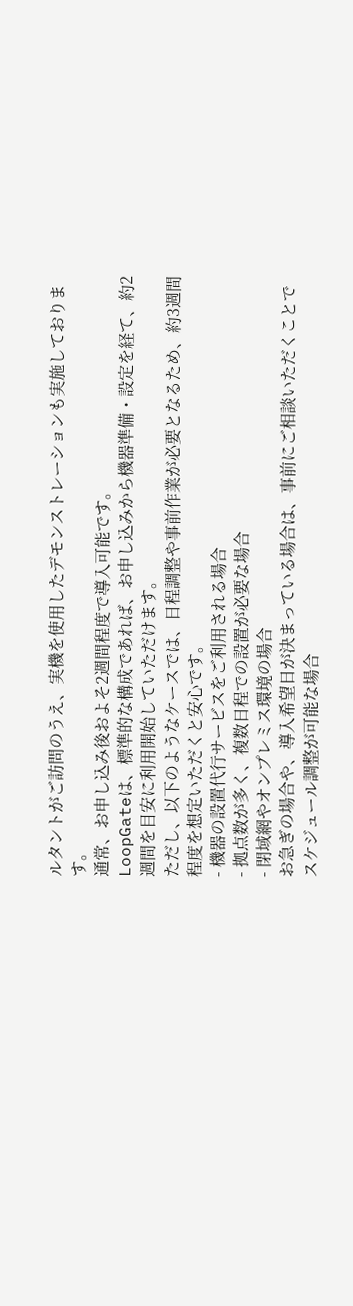ルタントがご訪問のうえ、実機を使用したデモンストレーションも実施しております。
通常、お申し込み後およそ2週間程度で導入可能です。
LoopGateは、標準的な構成であれば、お申し込みから機器準備・設定を経て、約2週間を目安に利用開始していただけます。
ただし、以下のようなケースでは、日程調整や事前作業が必要となるため、約3週間程度を想定いただくと安心です。
- 機器の設置代行サービスをご利用される場合
- 拠点数が多く、複数日程での設置が必要な場合
- 閉域網やオンプレミス環境の場合
お急ぎの場合や、導入希望日が決まっている場合は、事前にご相談いただくことでスケジュール調整が可能な場合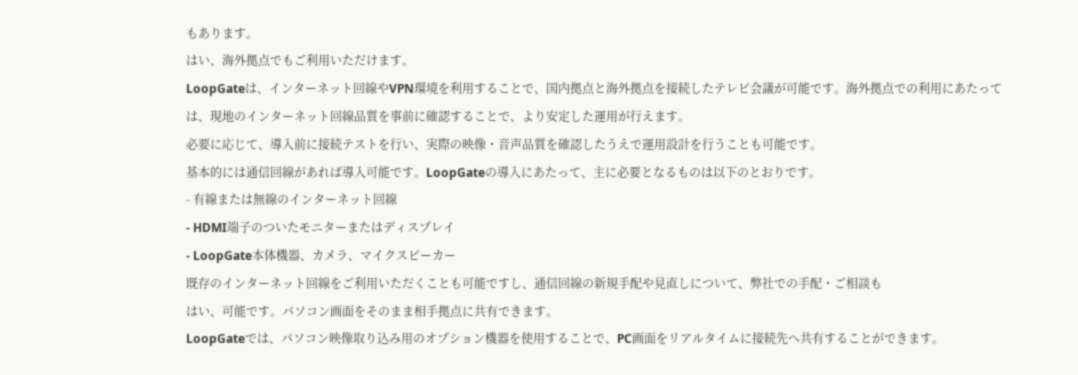もあります。
はい、海外拠点でもご利用いただけます。
LoopGateは、インターネット回線やVPN環境を利用することで、国内拠点と海外拠点を接続したテレビ会議が可能です。海外拠点での利用にあたっては、現地のインターネット回線品質を事前に確認することで、より安定した運用が行えます。
必要に応じて、導入前に接続テストを行い、実際の映像・音声品質を確認したうえで運用設計を行うことも可能です。
基本的には通信回線があれば導入可能です。LoopGateの導入にあたって、主に必要となるものは以下のとおりです。
- 有線または無線のインターネット回線
- HDMI端子のついたモニターまたはディスプレイ
- LoopGate本体機器、カメラ、マイクスピーカー
既存のインターネット回線をご利用いただくことも可能ですし、通信回線の新規手配や見直しについて、弊社での手配・ご相談も
はい、可能です。パソコン画面をそのまま相手拠点に共有できます。
LoopGateでは、パソコン映像取り込み用のオプション機器を使用することで、PC画面をリアルタイムに接続先へ共有することができます。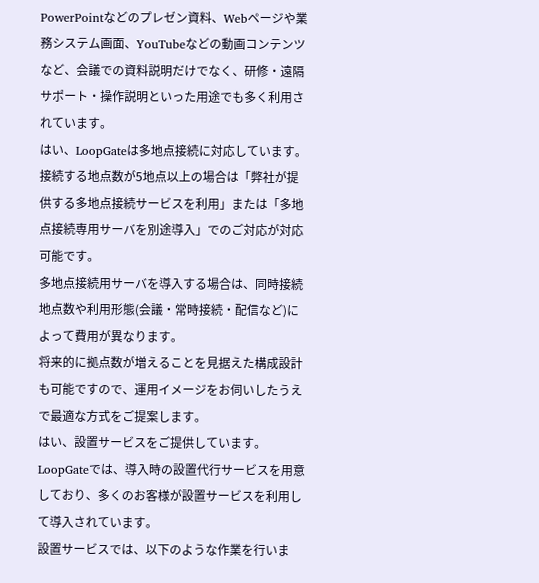PowerPointなどのプレゼン資料、Webページや業務システム画面、YouTubeなどの動画コンテンツなど、会議での資料説明だけでなく、研修・遠隔サポート・操作説明といった用途でも多く利用されています。
はい、LoopGateは多地点接続に対応しています。
接続する地点数が5地点以上の場合は「弊社が提供する多地点接続サービスを利用」または「多地点接続専用サーバを別途導入」でのご対応が対応可能です。
多地点接続用サーバを導入する場合は、同時接続地点数や利用形態(会議・常時接続・配信など)によって費用が異なります。
将来的に拠点数が増えることを見据えた構成設計も可能ですので、運用イメージをお伺いしたうえで最適な方式をご提案します。
はい、設置サービスをご提供しています。
LoopGateでは、導入時の設置代行サービスを用意しており、多くのお客様が設置サービスを利用して導入されています。
設置サービスでは、以下のような作業を行いま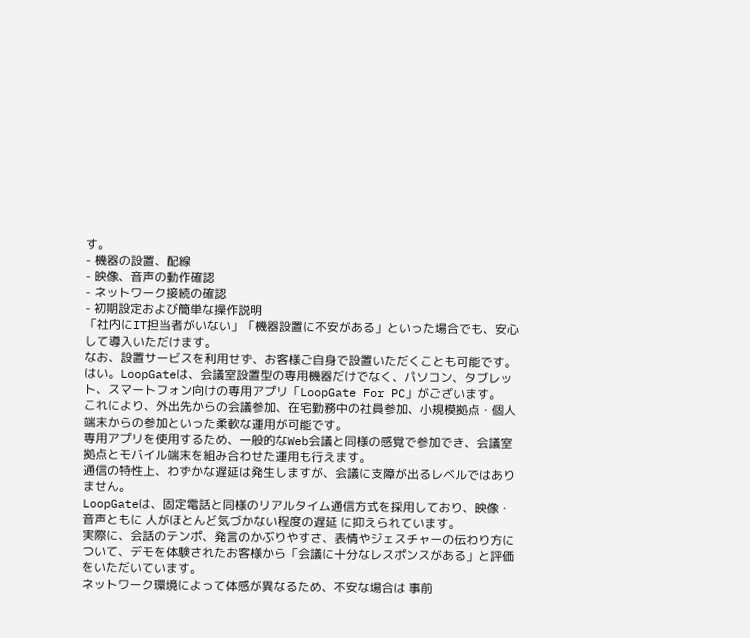す。
- 機器の設置、配線
- 映像、音声の動作確認
- ネットワーク接続の確認
- 初期設定および簡単な操作説明
「社内にIT担当者がいない」「機器設置に不安がある」といった場合でも、安心して導入いただけます。
なお、設置サービスを利用せず、お客様ご自身で設置いただくことも可能です。
はい。LoopGateは、会議室設置型の専用機器だけでなく、パソコン、タブレット、スマートフォン向けの専用アプリ「LoopGate For PC」がございます。
これにより、外出先からの会議参加、在宅勤務中の社員参加、小規模拠点・個人端末からの参加といった柔軟な運用が可能です。
専用アプリを使用するため、一般的なWeb会議と同様の感覚で参加でき、会議室拠点とモバイル端末を組み合わせた運用も行えます。
通信の特性上、わずかな遅延は発生しますが、会議に支障が出るレベルではありません。
LoopGateは、固定電話と同様のリアルタイム通信方式を採用しており、映像・音声ともに 人がほとんど気づかない程度の遅延 に抑えられています。
実際に、会話のテンポ、発言のかぶりやすさ、表情やジェスチャーの伝わり方について、デモを体験されたお客様から「会議に十分なレスポンスがある」と評価をいただいています。
ネットワーク環境によって体感が異なるため、不安な場合は 事前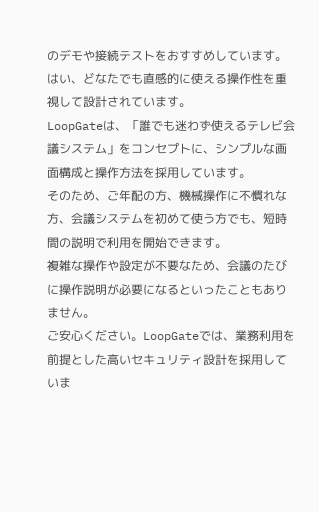のデモや接続テストをおすすめしています。
はい、どなたでも直感的に使える操作性を重視して設計されています。
LoopGateは、「誰でも迷わず使えるテレビ会議システム」をコンセプトに、シンプルな画面構成と操作方法を採用しています。
そのため、ご年配の方、機械操作に不慣れな方、会議システムを初めて使う方でも、短時間の説明で利用を開始できます。
複雑な操作や設定が不要なため、会議のたびに操作説明が必要になるといったこともありません。
ご安心ください。LoopGateでは、業務利用を前提とした高いセキュリティ設計を採用していま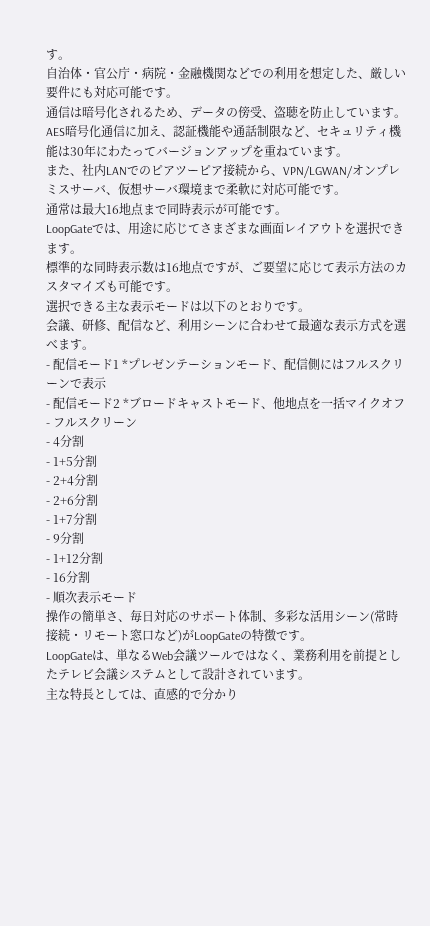す。
自治体・官公庁・病院・金融機関などでの利用を想定した、厳しい要件にも対応可能です。
通信は暗号化されるため、データの傍受、盗聴を防止しています。
AES暗号化通信に加え、認証機能や通話制限など、セキュリティ機能は30年にわたってバージョンアップを重ねています。
また、社内LANでのピアツーピア接続から、VPN/LGWAN/オンプレミスサーバ、仮想サーバ環境まで柔軟に対応可能です。
通常は最大16地点まで同時表示が可能です。
LoopGateでは、用途に応じてさまざまな画面レイアウトを選択できます。
標準的な同時表示数は16地点ですが、ご要望に応じて表示方法のカスタマイズも可能です。
選択できる主な表示モードは以下のとおりです。
会議、研修、配信など、利用シーンに合わせて最適な表示方式を選べます。
- 配信モード1 *プレゼンテーションモード、配信側にはフルスクリーンで表示
- 配信モード2 *ブロードキャストモード、他地点を一括マイクオフ
- フルスクリーン
- 4分割
- 1+5分割
- 2+4分割
- 2+6分割
- 1+7分割
- 9分割
- 1+12分割
- 16分割
- 順次表示モード
操作の簡単さ、毎日対応のサポート体制、多彩な活用シーン(常時接続・リモート窓口など)がLoopGateの特徴です。
LoopGateは、単なるWeb会議ツールではなく、業務利用を前提としたテレビ会議システムとして設計されています。
主な特長としては、直感的で分かり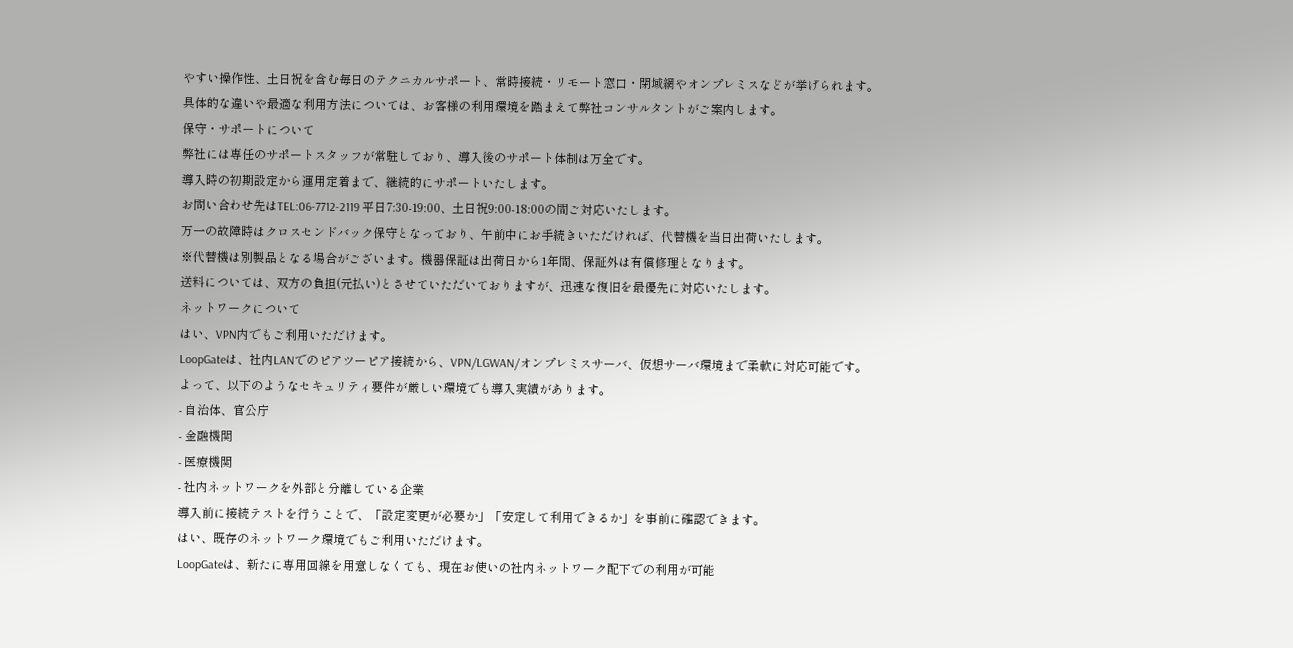やすい操作性、土日祝を含む毎日のテクニカルサポート、常時接続・リモート窓口・閉域網やオンプレミスなどが挙げられます。
具体的な違いや最適な利用方法については、お客様の利用環境を踏まえて弊社コンサルタントがご案内します。
保守・サポートについて
弊社には専任のサポートスタッフが常駐しており、導入後のサポート体制は万全です。
導入時の初期設定から運用定着まで、継続的にサポートいたします。
お問い合わせ先はTEL:06-7712-2119 平日7:30-19:00、土日祝9:00-18:00の間ご対応いたします。
万一の故障時はクロスセンドバック保守となっており、午前中にお手続きいただければ、代替機を当日出荷いたします。
※代替機は別製品となる場合がございます。機器保証は出荷日から1年間、保証外は有償修理となります。
送料については、双方の負担(元払い)とさせていただいておりますが、迅速な復旧を最優先に対応いたします。
ネットワークについて
はい、VPN内でもご利用いただけます。
LoopGateは、社内LANでのピアツーピア接続から、VPN/LGWAN/オンプレミスサーバ、仮想サーバ環境まで柔軟に対応可能です。
よって、以下のようなセキュリティ要件が厳しい環境でも導入実績があります。
- 自治体、官公庁
- 金融機関
- 医療機関
- 社内ネットワークを外部と分離している企業
導入前に接続テストを行うことで、「設定変更が必要か」「安定して利用できるか」を事前に確認できます。
はい、既存のネットワーク環境でもご利用いただけます。
LoopGateは、新たに専用回線を用意しなくても、現在お使いの社内ネットワーク配下での利用が可能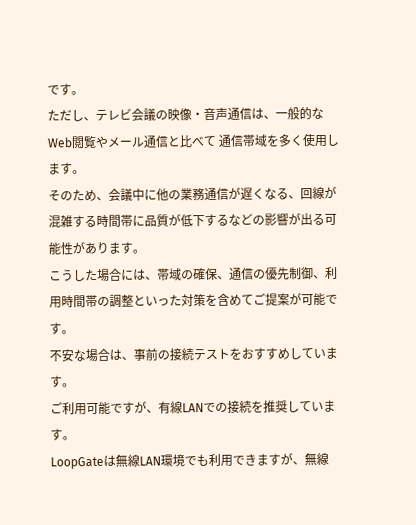です。
ただし、テレビ会議の映像・音声通信は、一般的なWeb閲覧やメール通信と比べて 通信帯域を多く使用します。
そのため、会議中に他の業務通信が遅くなる、回線が混雑する時間帯に品質が低下するなどの影響が出る可能性があります。
こうした場合には、帯域の確保、通信の優先制御、利用時間帯の調整といった対策を含めてご提案が可能です。
不安な場合は、事前の接続テストをおすすめしています。
ご利用可能ですが、有線LANでの接続を推奨しています。
LoopGateは無線LAN環境でも利用できますが、無線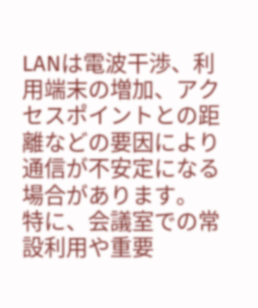LANは電波干渉、利用端末の増加、アクセスポイントとの距離などの要因により通信が不安定になる場合があります。
特に、会議室での常設利用や重要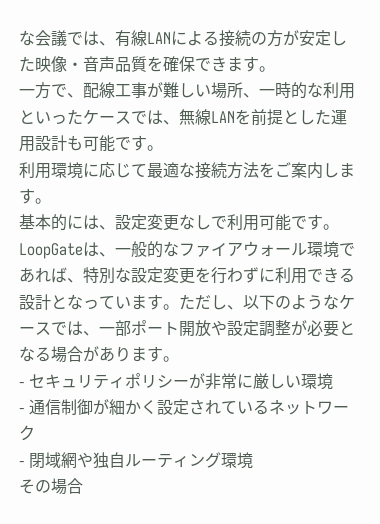な会議では、有線LANによる接続の方が安定した映像・音声品質を確保できます。
一方で、配線工事が難しい場所、一時的な利用といったケースでは、無線LANを前提とした運用設計も可能です。
利用環境に応じて最適な接続方法をご案内します。
基本的には、設定変更なしで利用可能です。
LoopGateは、一般的なファイアウォール環境であれば、特別な設定変更を行わずに利用できる設計となっています。ただし、以下のようなケースでは、一部ポート開放や設定調整が必要となる場合があります。
- セキュリティポリシーが非常に厳しい環境
- 通信制御が細かく設定されているネットワーク
- 閉域網や独自ルーティング環境
その場合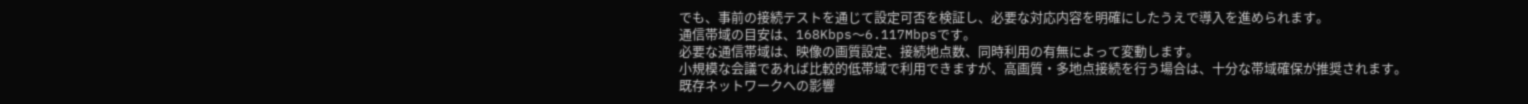でも、事前の接続テストを通じて設定可否を検証し、必要な対応内容を明確にしたうえで導入を進められます。
通信帯域の目安は、168Kbps〜6.117Mbpsです。
必要な通信帯域は、映像の画質設定、接続地点数、同時利用の有無によって変動します。
小規模な会議であれば比較的低帯域で利用できますが、高画質・多地点接続を行う場合は、十分な帯域確保が推奨されます。
既存ネットワークへの影響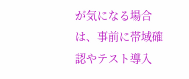が気になる場合は、事前に帯域確認やテスト導入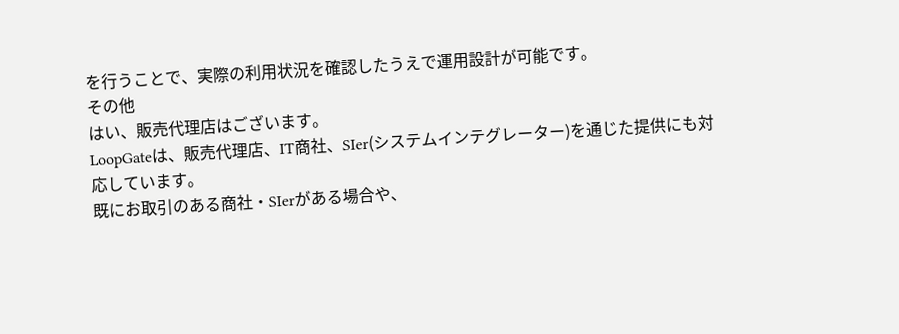を行うことで、実際の利用状況を確認したうえで運用設計が可能です。
その他
はい、販売代理店はございます。
LoopGateは、販売代理店、IT商社、SIer(システムインテグレーター)を通じた提供にも対応しています。
既にお取引のある商社・SIerがある場合や、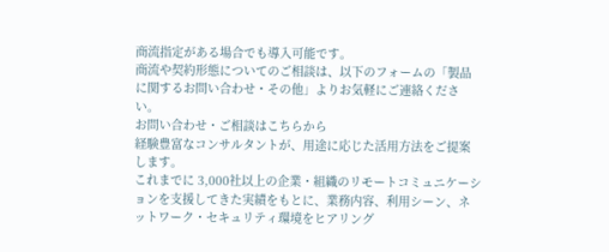商流指定がある場合でも導入可能です。
商流や契約形態についてのご相談は、以下のフォームの「製品に関するお問い合わせ・その他」よりお気軽にご連絡ください。
お問い合わせ・ご相談はこちらから
経験豊富なコンサルタントが、用途に応じた活用方法をご提案します。
これまでに 3,000社以上の企業・組織のリモートコミュニケーションを支援してきた実績をもとに、業務内容、利用シーン、ネットワーク・セキュリティ環境をヒアリング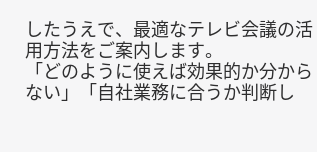したうえで、最適なテレビ会議の活用方法をご案内します。
「どのように使えば効果的か分からない」「自社業務に合うか判断し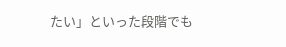たい」といった段階でも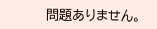問題ありません。